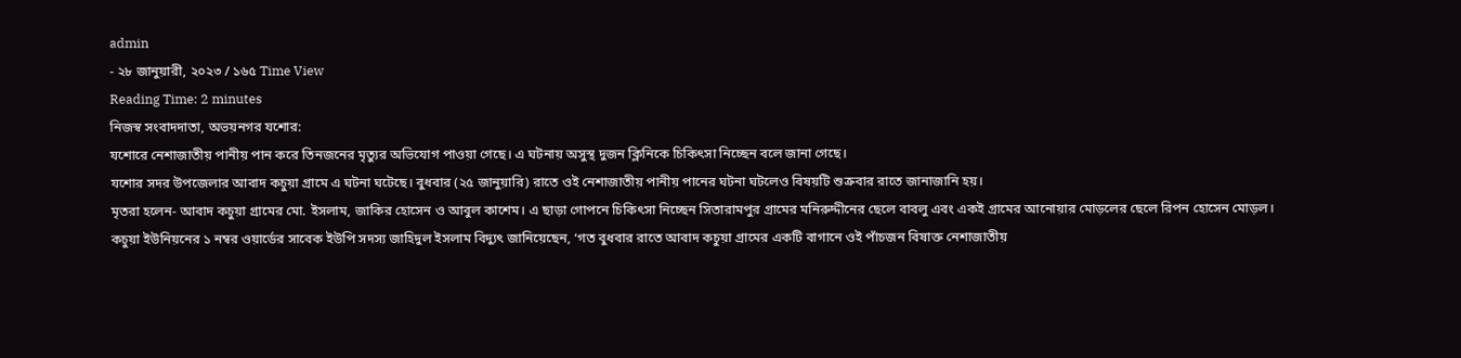admin
- ২৮ জানুয়ারী, ২০২৩ / ১৬৫ Time View
Reading Time: 2 minutes
নিজস্ব সংবাদদাতা, অভয়নগর যশোর:
যশোরে নেশাজাতীয় পানীয় পান করে তিনজনের মৃত্যুর অভিযোগ পাওয়া গেছে। এ ঘটনায় অসুস্থ দুজন ক্লিনিকে চিকিৎসা নিচ্ছেন বলে জানা গেছে।
যশোর সদর উপজেলার আবাদ কচুয়া গ্রামে এ ঘটনা ঘটেছে। বুধবার (২৫ জানুয়ারি) রাতে ওই নেশাজাতীয় পানীয় পানের ঘটনা ঘটলেও বিষয়টি শুক্রবার রাতে জানাজানি হয়।
মৃতরা হলেন- আবাদ কচুয়া গ্রামের মো. ইসলাম, জাকির হোসেন ও আবুল কাশেম। এ ছাড়া গোপনে চিকিৎসা নিচ্ছেন সিতারামপুর গ্রামের মনিরুদ্দীনের ছেলে বাবলু এবং একই গ্রামের আনোয়ার মোড়লের ছেলে রিপন হোসেন মোড়ল।
কচুয়া ইউনিয়নের ১ নম্বর ওয়ার্ডের সাবেক ইউপি সদস্য জাহিদুল ইসলাম বিদ্যুৎ জানিয়েছেন, ‘গত বুধবার রাতে আবাদ কচুয়া গ্রামের একটি বাগানে ওই পাঁচজন বিষাক্ত নেশাজাতীয়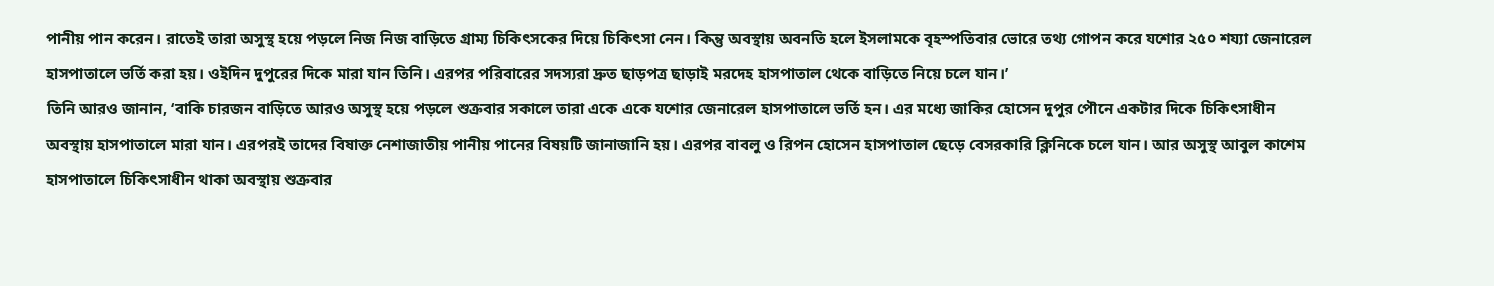পানীয় পান করেন। রাতেই তারা অসুস্থ হয়ে পড়লে নিজ নিজ বাড়িতে গ্রাম্য চিকিৎসকের দিয়ে চিকিৎসা নেন। কিন্তু অবস্থায় অবনতি হলে ইসলামকে বৃহস্পতিবার ভোরে তথ্য গোপন করে যশোর ২৫০ শয্যা জেনারেল হাসপাতালে ভর্তি করা হয়। ওইদিন দুপুরের দিকে মারা যান তিনি। এরপর পরিবারের সদস্যরা দ্রুত ছাড়পত্র ছাড়াই মরদেহ হাসপাতাল থেকে বাড়িতে নিয়ে চলে যান।’
তিনি আরও জানান, ‘বাকি চারজন বাড়িতে আরও অসুস্থ হয়ে পড়লে শুক্রবার সকালে তারা একে একে যশোর জেনারেল হাসপাতালে ভর্তি হন। এর মধ্যে জাকির হোসেন দুপুর পৌনে একটার দিকে চিকিৎসাধীন অবস্থায় হাসপাতালে মারা যান। এরপরই তাদের বিষাক্ত নেশাজাতীয় পানীয় পানের বিষয়টি জানাজানি হয়। এরপর বাবলু ও রিপন হোসেন হাসপাতাল ছেড়ে বেসরকারি ক্লিনিকে চলে যান। আর অসুস্থ আবুল কাশেম হাসপাতালে চিকিৎসাধীন থাকা অবস্থায় শুক্রবার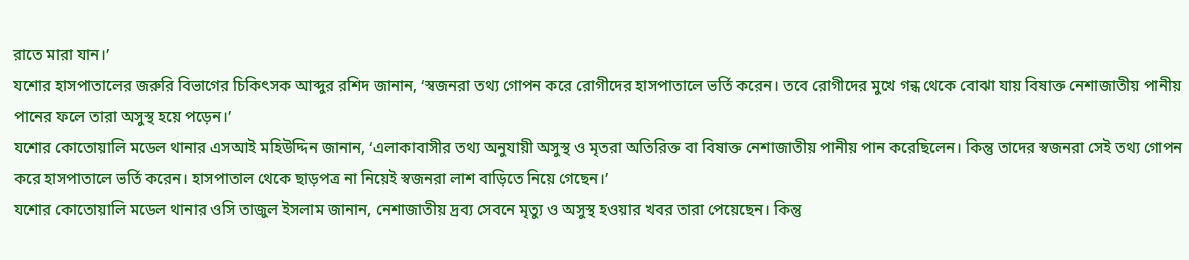রাতে মারা যান।’
যশোর হাসপাতালের জরুরি বিভাগের চিকিৎসক আব্দুর রশিদ জানান, ‘স্বজনরা তথ্য গোপন করে রোগীদের হাসপাতালে ভর্তি করেন। তবে রোগীদের মুখে গন্ধ থেকে বোঝা যায় বিষাক্ত নেশাজাতীয় পানীয় পানের ফলে তারা অসুস্থ হয়ে পড়েন।’
যশোর কোতোয়ালি মডেল থানার এসআই মহিউদ্দিন জানান, ‘এলাকাবাসীর তথ্য অনুযায়ী অসুস্থ ও মৃতরা অতিরিক্ত বা বিষাক্ত নেশাজাতীয় পানীয় পান করেছিলেন। কিন্তু তাদের স্বজনরা সেই তথ্য গোপন করে হাসপাতালে ভর্তি করেন। হাসপাতাল থেকে ছাড়পত্র না নিয়েই স্বজনরা লাশ বাড়িতে নিয়ে গেছেন।’
যশোর কোতোয়ালি মডেল থানার ওসি তাজুল ইসলাম জানান, নেশাজাতীয় দ্রব্য সেবনে মৃত্যু ও অসুস্থ হওয়ার খবর তারা পেয়েছেন। কিন্তু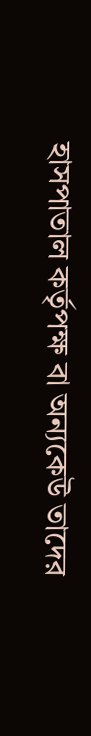হাসপাতাল কর্তৃপক্ষ বা অন্যকেউ তাদের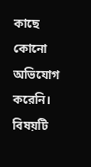কাছে কোনো অভিযোগ করেনি। বিষয়টি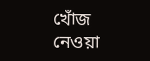খোঁজ নেওয়া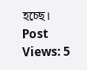হচ্ছে।
Post Views: 5